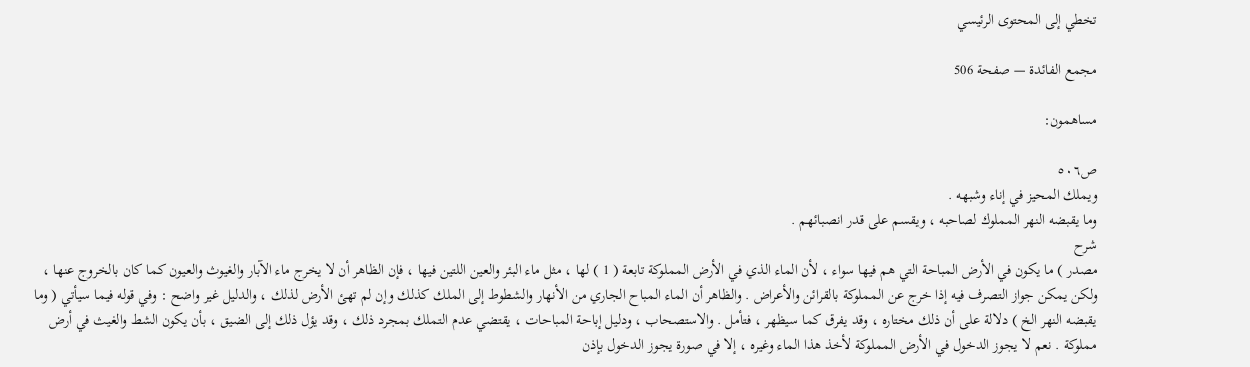تخطي إلى المحتوى الرئيسي

مجمع الفائدة — صفحة 506

مساهمون:

ص٥٠٦
ويملك المحيز في إناء وشبهه .
وما يقبضه النهر المملوك لصاحبه ، ويقسم على قدر انصبائهم .
شرح
مصدر ) ما يكون في الأرض المباحة التي هم فيها سواء ، لأن الماء الذي في الأرض المملوكة تابعة ( 1 ) لها ، مثل ماء البئر والعين اللتين فيها ، فإن الظاهر أن لا يخرج ماء الآبار والغيوث والعيون كما كان بالخروج عنها ، ولكن يمكن جواز التصرف فيه إذا خرج عن المملوكة بالقرائن والأعراض . والظاهر أن الماء المباح الجاري من الأنهار والشطوط إلى الملك كذلك وإن لم تهئ الأرض لذلك ، والدليل غير واضح : وفي قوله فيما سيأتي ( وما يقبضه النهر الخ ) دلالة على أن ذلك مختاره ، وقد يفرق كما سيظهر ، فتأمل . والاستصحاب ، ودليل إباحة المباحات ، يقتضي عدم التملك بمجرد ذلك ، وقد يؤل ذلك إلى الضيق ، بأن يكون الشط والغيث في أرض مملوكة . نعم لا يجوز الدخول في الأرض المملوكة لأخذ هذا الماء وغيره ، إلا في صورة يجوز الدخول بإذن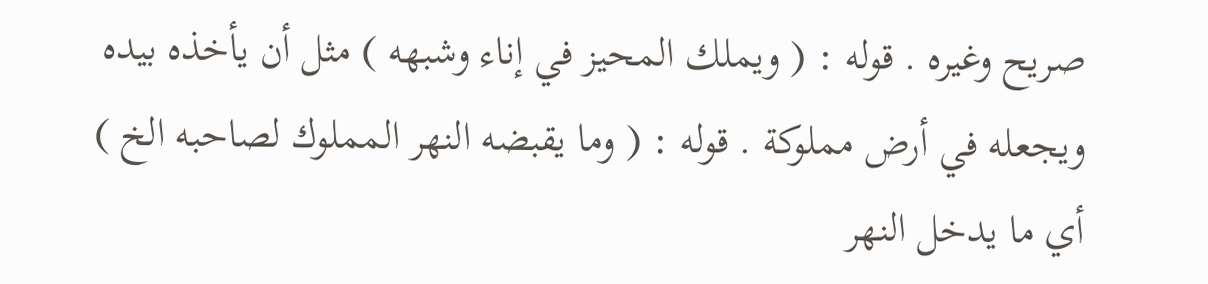صريح وغيره . قوله : ( ويملك المحيز في إناء وشبهه ) مثل أن يأخذه بيده ويجعله في أرض مملوكة . قوله : ( وما يقبضه النهر المملوك لصاحبه الخ ) أي ما يدخل النهر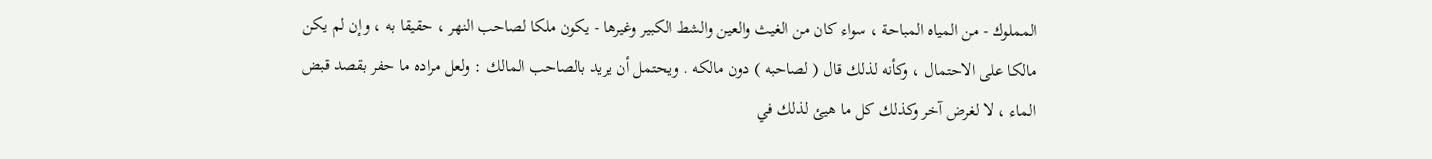المملوك - من المياه المباحة ، سواء كان من الغيث والعين والشط الكبير وغيرها - يكون ملكا لصاحب النهر ، حقيقا به ، وإن لم يكن مالكا على الاحتمال ، وكأنه لذلك قال ( لصاحبه ) دون مالكه . ويحتمل أن يريد بالصاحب المالك : ولعل مراده ما حفر بقصد قبض الماء ، لا لغرض آخر وكذلك كل ما هيئ لذلك في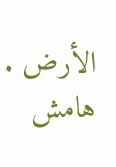الأرض .
هامش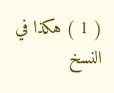( 1 ) هكذا في النسخ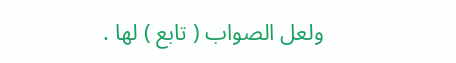ولعل الصواب ( تابع ) لها .